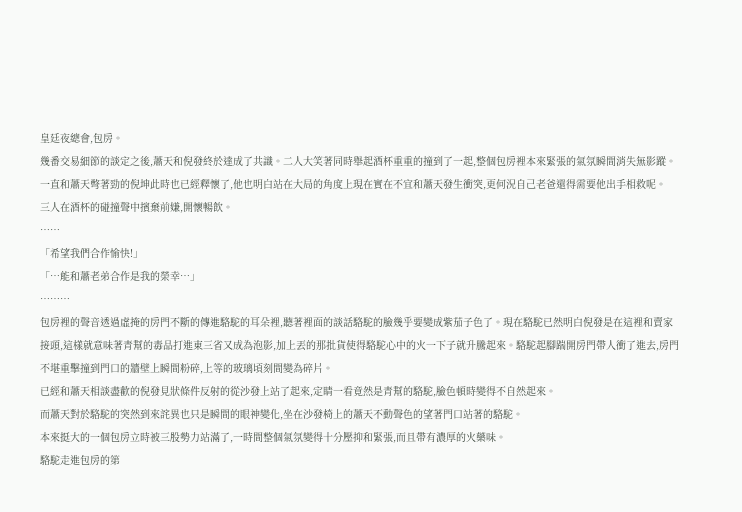皇廷夜總會,包房。
幾番交易細節的談定之後,蕭天和倪發終於達成了共識。二人大笑著同時舉起酒杯重重的撞到了一起,整個包房裡本來緊張的氣氛瞬間消失無影蹤。一直和蕭天彆著勁的倪坤此時也已經釋懷了,他也明白站在大局的角度上現在實在不宜和蕭天發生衝突,更何況自己老爸還得需要他出手相救呢。
三人在酒杯的碰撞聲中擯棄前嫌,開懷暢飲。
……
「希望我們合作愉快!」
「…能和蕭老弟合作是我的榮幸…」
………
包房裡的聲音透過虛掩的房門不斷的傳進駱駝的耳朵裡,聽著裡面的談話駱駝的臉幾乎要變成紫茄子色了。現在駱駝已然明白倪發是在這裡和賣家接頭,這樣就意味著青幫的毒品打進東三省又成為泡影,加上丟的那批貨使得駱駝心中的火一下子就升騰起來。駱駝起腳踹開房門帶人衝了進去,房門不堪重擊撞到門口的牆壁上瞬間粉碎,上等的玻璃頃刻間變為碎片。
已經和蕭天相談盡歡的倪發見狀條件反射的從沙發上站了起來,定睛一看竟然是青幫的駱駝,臉色頓時變得不自然起來。
而蕭天對於駱駝的突然到來詫異也只是瞬間的眼神變化,坐在沙發椅上的蕭天不動聲色的望著門口站著的駱駝。
本來挺大的一個包房立時被三股勢力站滿了,一時間整個氣氛變得十分壓抑和緊張,而且帶有濃厚的火藥味。
駱駝走進包房的第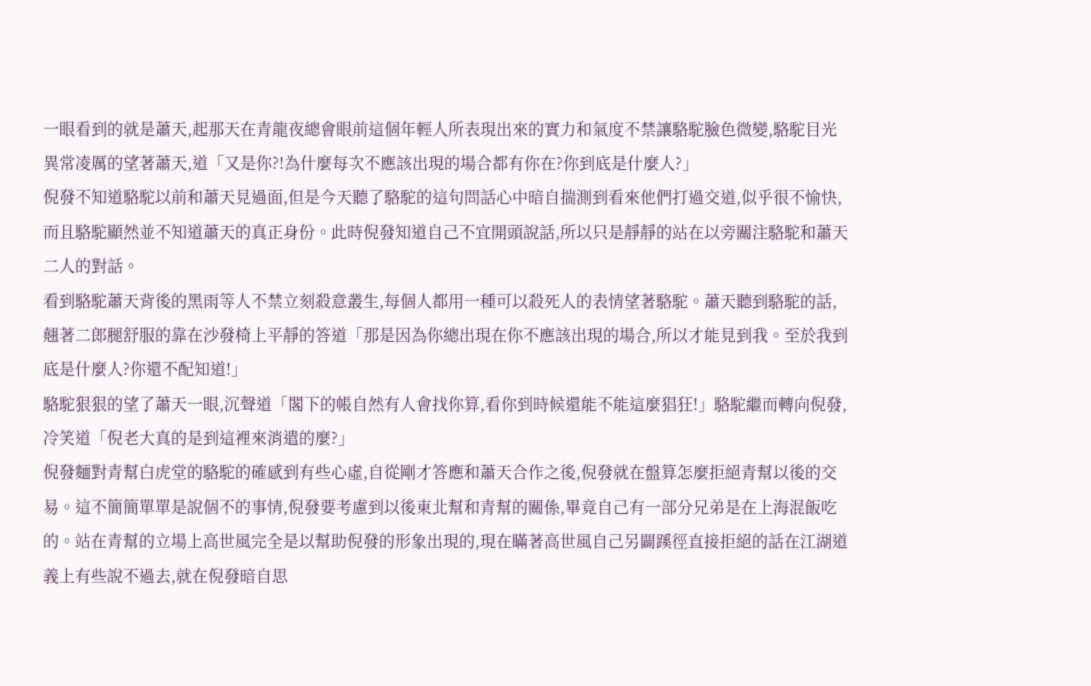一眼看到的就是蕭天,起那天在青龍夜總會眼前這個年輕人所表現出來的實力和氣度不禁讓駱駝臉色微變,駱駝目光異常凌厲的望著蕭天,道「又是你?!為什麼每次不應該出現的場合都有你在?你到底是什麼人?」
倪發不知道駱駝以前和蕭天見過面,但是今天聽了駱駝的這句問話心中暗自揣測到看來他們打過交道,似乎很不愉快,而且駱駝顯然並不知道蕭天的真正身份。此時倪發知道自己不宜開頭說話,所以只是靜靜的站在以旁關注駱駝和蕭天二人的對話。
看到駱駝蕭天背後的黑雨等人不禁立刻殺意叢生,每個人都用一種可以殺死人的表情望著駱駝。蕭天聽到駱駝的話,翹著二郎腿舒服的靠在沙發椅上平靜的答道「那是因為你總出現在你不應該出現的場合,所以才能見到我。至於我到底是什麼人?你還不配知道!」
駱駝狠狠的望了蕭天一眼,沉聲道「閣下的帳自然有人會找你算,看你到時候還能不能這麼猖狂!」駱駝繼而轉向倪發,冷笑道「倪老大真的是到這裡來消遣的麼?」
倪發麵對青幫白虎堂的駱駝的確感到有些心虛,自從剛才答應和蕭天合作之後,倪發就在盤算怎麼拒絕青幫以後的交易。這不簡簡單單是說個不的事情,倪發要考慮到以後東北幫和青幫的關係,畢竟自己有一部分兄弟是在上海混飯吃的。站在青幫的立場上高世風完全是以幫助倪發的形象出現的,現在瞞著高世風自己另闢蹊徑直接拒絕的話在江湖道義上有些說不過去,就在倪發暗自思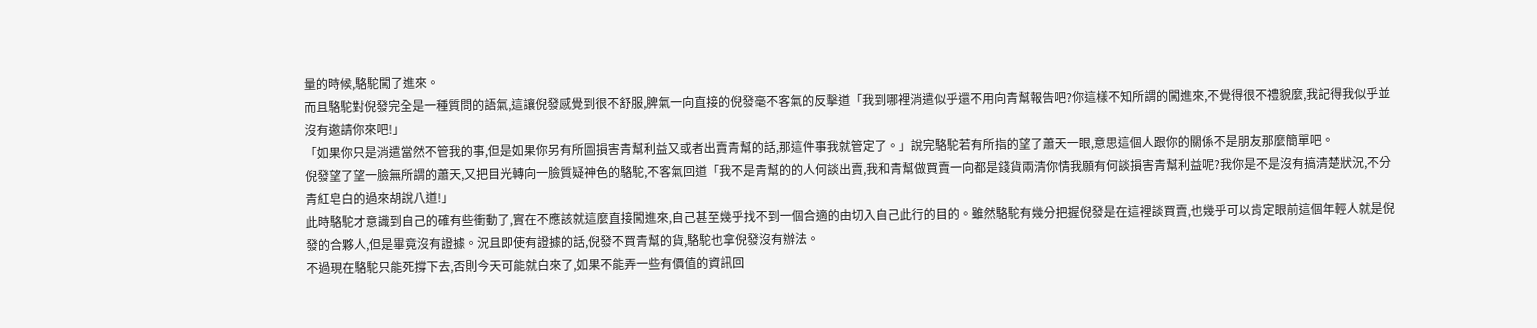量的時候,駱駝闖了進來。
而且駱駝對倪發完全是一種質問的語氣,這讓倪發感覺到很不舒服,脾氣一向直接的倪發毫不客氣的反擊道「我到哪裡消遣似乎還不用向青幫報告吧?你這樣不知所謂的闖進來,不覺得很不禮貌麼,我記得我似乎並沒有邀請你來吧!」
「如果你只是消遣當然不管我的事,但是如果你另有所圖損害青幫利益又或者出賣青幫的話,那這件事我就管定了。」說完駱駝若有所指的望了蕭天一眼,意思這個人跟你的關係不是朋友那麼簡單吧。
倪發望了望一臉無所謂的蕭天,又把目光轉向一臉質疑神色的駱駝,不客氣回道「我不是青幫的的人何談出賣,我和青幫做買賣一向都是錢貨兩清你情我願有何談損害青幫利益呢?我你是不是沒有搞清楚狀況,不分青紅皂白的過來胡說八道!」
此時駱駝才意識到自己的確有些衝動了,實在不應該就這麼直接闖進來,自己甚至幾乎找不到一個合適的由切入自己此行的目的。雖然駱駝有幾分把握倪發是在這裡談買賣,也幾乎可以肯定眼前這個年輕人就是倪發的合夥人,但是畢竟沒有證據。況且即使有證據的話,倪發不買青幫的貨,駱駝也拿倪發沒有辦法。
不過現在駱駝只能死撐下去,否則今天可能就白來了,如果不能弄一些有價值的資訊回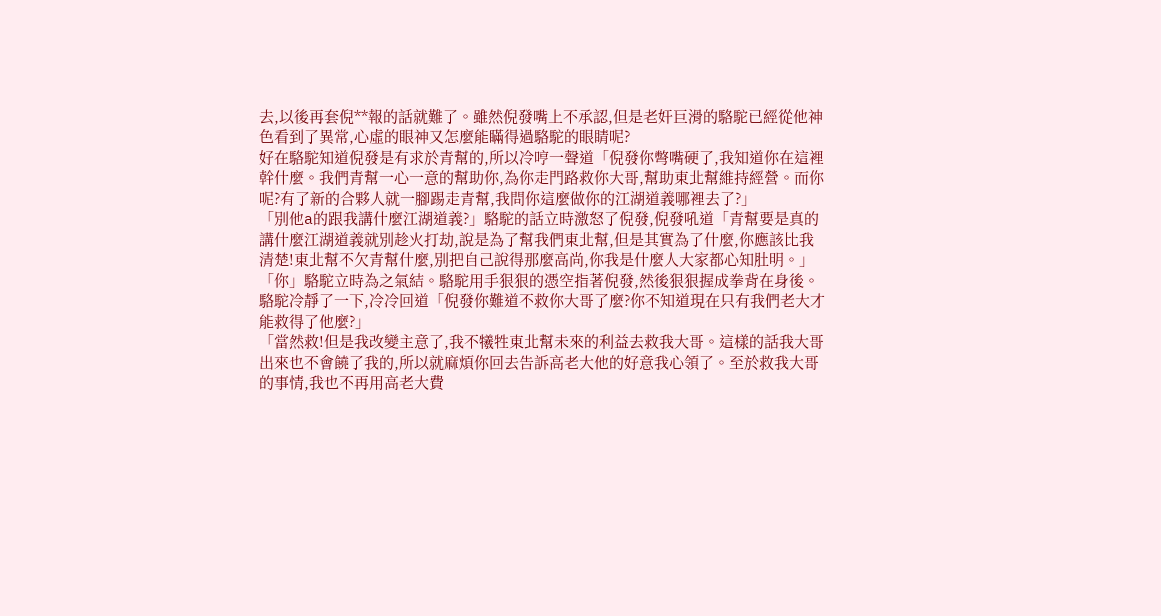去,以後再套倪**報的話就難了。雖然倪發嘴上不承認,但是老奸巨滑的駱駝已經從他神色看到了異常,心虛的眼神又怎麼能瞞得過駱駝的眼睛呢?
好在駱駝知道倪發是有求於青幫的,所以冷哼一聲道「倪發你彆嘴硬了,我知道你在這裡幹什麼。我們青幫一心一意的幫助你,為你走門路救你大哥,幫助東北幫維持經營。而你呢?有了新的合夥人就一腳踢走青幫,我問你這麼做你的江湖道義哪裡去了?」
「別他a的跟我講什麼江湖道義?」駱駝的話立時激怒了倪發,倪發吼道「青幫要是真的講什麼江湖道義就別趁火打劫,說是為了幫我們東北幫,但是其實為了什麼,你應該比我清楚!東北幫不欠青幫什麼,別把自己說得那麼高尚,你我是什麼人大家都心知肚明。」
「你」駱駝立時為之氣結。駱駝用手狠狠的憑空指著倪發,然後狠狠握成拳背在身後。
駱駝冷靜了一下,冷冷回道「倪發你難道不救你大哥了麼?你不知道現在只有我們老大才能救得了他麼?」
「當然救!但是我改變主意了,我不犧牲東北幫未來的利益去救我大哥。這樣的話我大哥出來也不會饒了我的,所以就麻煩你回去告訴高老大他的好意我心領了。至於救我大哥的事情,我也不再用高老大費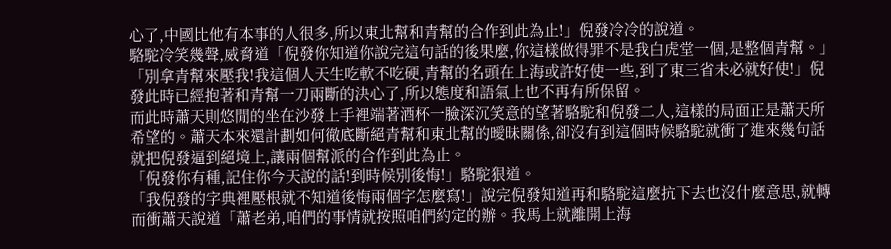心了,中國比他有本事的人很多,所以東北幫和青幫的合作到此為止!」倪發冷冷的說道。
駱駝冷笑幾聲,威脅道「倪發你知道你說完這句話的後果麼,你這樣做得罪不是我白虎堂一個,是整個青幫。」
「別拿青幫來壓我!我這個人天生吃軟不吃硬,青幫的名頭在上海或許好使一些,到了東三省未必就好使!」倪發此時已經抱著和青幫一刀兩斷的決心了,所以態度和語氣上也不再有所保留。
而此時蕭天則悠閒的坐在沙發上手裡端著酒杯一臉深沉笑意的望著駱駝和倪發二人,這樣的局面正是蕭天所希望的。蕭天本來還計劃如何徹底斷絕青幫和東北幫的曖昧關係,卻沒有到這個時候駱駝就衝了進來幾句話就把倪發逼到絕境上,讓兩個幫派的合作到此為止。
「倪發你有種,記住你今天說的話!到時候別後悔!」駱駝狠道。
「我倪發的字典裡壓根就不知道後悔兩個字怎麼寫!」說完倪發知道再和駱駝這麼抗下去也沒什麼意思,就轉而衝蕭天說道「蕭老弟,咱們的事情就按照咱們約定的辦。我馬上就離開上海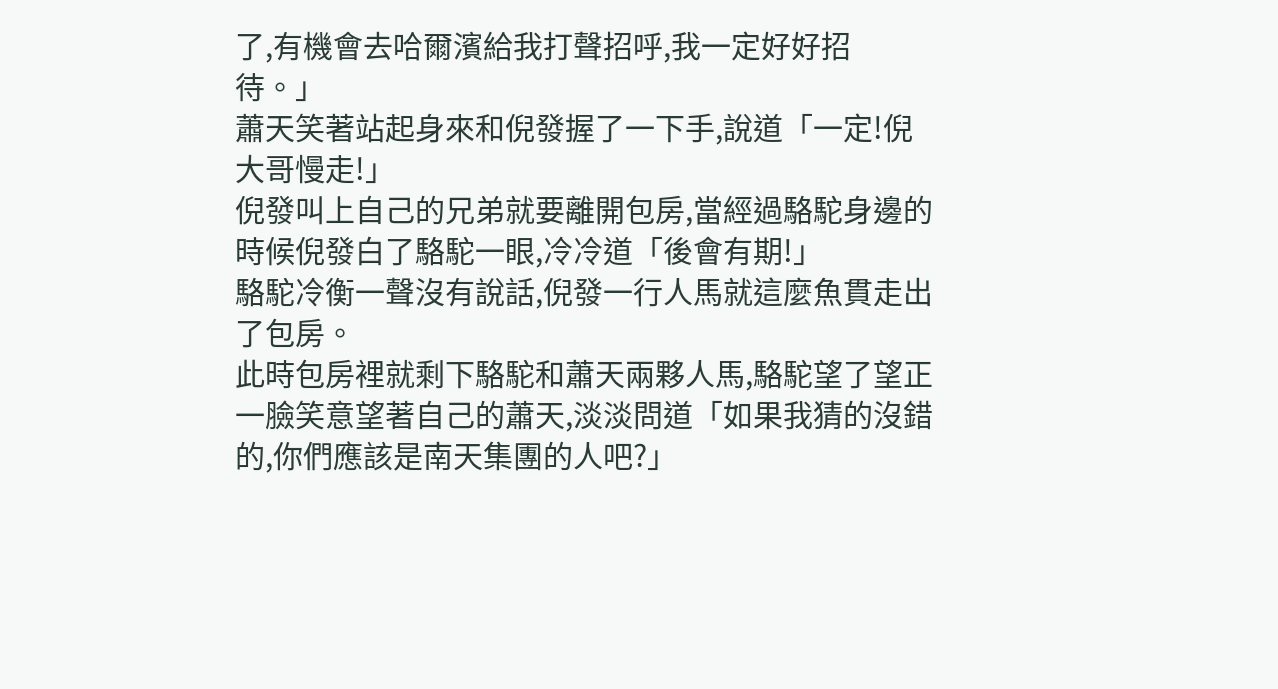了,有機會去哈爾濱給我打聲招呼,我一定好好招待。」
蕭天笑著站起身來和倪發握了一下手,說道「一定!倪大哥慢走!」
倪發叫上自己的兄弟就要離開包房,當經過駱駝身邊的時候倪發白了駱駝一眼,冷冷道「後會有期!」
駱駝冷衡一聲沒有說話,倪發一行人馬就這麼魚貫走出了包房。
此時包房裡就剩下駱駝和蕭天兩夥人馬,駱駝望了望正一臉笑意望著自己的蕭天,淡淡問道「如果我猜的沒錯的,你們應該是南天集團的人吧?」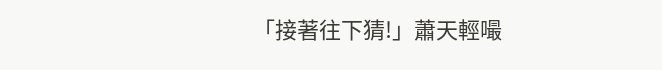「接著往下猜!」蕭天輕嘬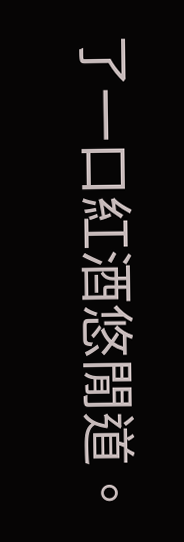了一口紅酒悠閒道。